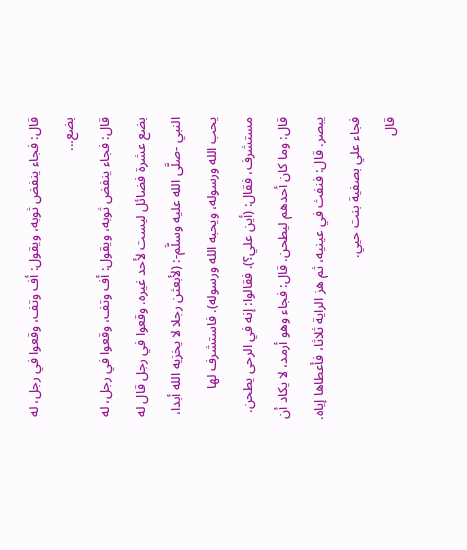قال: فجاء ينفض ثوبه، ويقول: أف وتف، وقعوا في رجل، له بضع...
قال: فجاء ينفض ثوبه، ويقول: أف وتف، وقعوا في رجل، له بضع عشرة فضائل ليست لأحد غيره. وقعوا في رجل قال له النبي -صلَّى الله عليه وسلَّم-: (لأبعثن رجلا لا يخزيه الله أبدا، يحب الله ورسوله، ويحبه الله ورسوله). فاستشرف لها مستشرف، فقال: (أين علي؟). فقالوا: إنه في الرحى يطحن. قال: وما كان أحدهم ليطحن. قال: فجاء وهو أرمد، لا يكاد أن يبصر. قال: فنفث في عينيه، ثم هز الراية ثلاثا، فأعطاها إياه. فجاء علي بصفية بنت حيي.
قال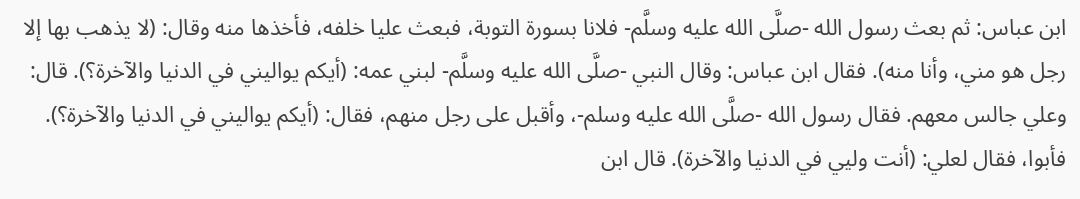ابن عباس: ثم بعث رسول الله -صلَّى الله عليه وسلَّم- فلانا بسورة التوبة، فبعث عليا خلفه، فأخذها منه وقال: (لا يذهب بها إلا رجل هو مني، وأنا منه). فقال ابن عباس: وقال النبي -صلَّى الله عليه وسلَّم- لبني عمه: (أيكم يواليني في الدنيا والآخرة؟). قال: وعلي جالس معهم. فقال رسول الله -صلَّى الله عليه وسلم-، وأقبل على رجل منهم، فقال: (أيكم يواليني في الدنيا والآخرة؟). فأبوا، فقال لعلي: (أنت وليي في الدنيا والآخرة). قال ابن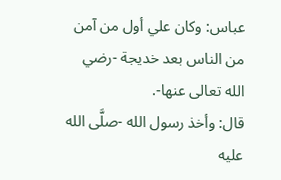عباس: وكان علي أول من آمن من الناس بعد خديجة -رضي الله تعالى عنها-.
قال: وأخذ رسول الله -صلَّى الله عليه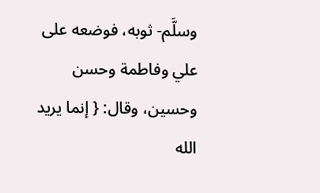وسلَّم- ثوبه، فوضعه على علي وفاطمة وحسن وحسين، وقال: { إنما يريد الله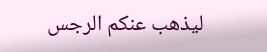ليذهب عنكم الرجس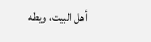أهل البيت، ويطه